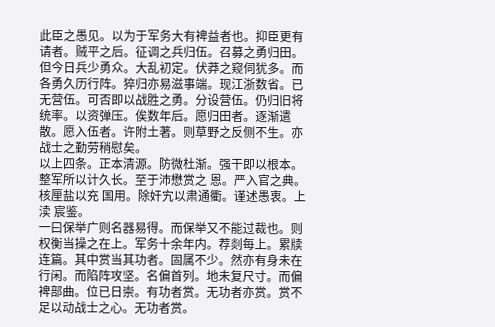此臣之愚见。以为于军务大有裨益者也。抑臣更有请者。贼平之后。征调之兵归伍。召募之勇归田。但今日兵少勇众。大乱初定。伏莽之窥伺犹多。而各勇久历行阵。猝归亦易滋事端。现江浙数省。已无营伍。可否即以战胜之勇。分设营伍。仍归旧将统率。以资弹压。俟数年后。愿归田者。逐渐遣散。愿入伍者。许附土著。则草野之反侧不生。亦战士之勤劳稍慰矣。
以上四条。正本清源。防微杜渐。强干即以根本。整军所以计久长。至于沛懋赏之 恩。严入官之典。核厘盐以充 国用。除奸宄以肃通衢。谨述愚衷。上渎 宸鉴。
一曰保举广则名器易得。而保举又不能过裁也。则权衡当操之在上。军务十余年内。荐剡每上。累牍连篇。其中赏当其功者。固属不少。然亦有身未在行闲。而陷阵攻坚。名偏首列。地未复尺寸。而偏裨部曲。位已日崇。有功者赏。无功者亦赏。赏不足以动战士之心。无功者赏。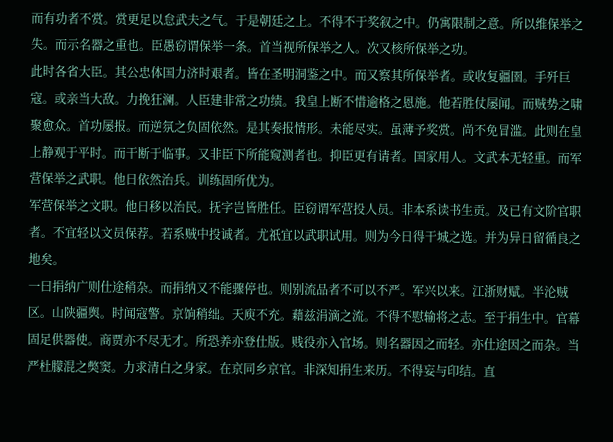而有功者不赏。赏更足以怠武夫之气。于是朝廷之上。不得不于奖叙之中。仍寓限制之意。所以维保举之失。而示名器之重也。臣愚窃谓保举一条。首当视所保举之人。次又核所保举之功。
此时各省大臣。其公忠体国力济时艰者。皆在圣明洞鉴之中。而又察其所保举者。或收复疆圉。手歼巨寇。或亲当大敌。力挽狂澜。人臣建非常之功绩。我皇上断不惜逾格之恩施。他若胜仗屡闻。而贼势之啸聚愈众。首功屡报。而逆氛之负固依然。是其奏报情形。未能尽实。虽薄予奖赏。尚不免冒滥。此则在皇上静观于平时。而干断于临事。又非臣下所能窥测者也。抑臣更有请者。国家用人。文武本无轻重。而军营保举之武职。他日依然治兵。训练固所优为。
军营保举之文职。他日移以治民。抚字岂皆胜任。臣窃谓军营投人员。非本系读书生贡。及已有文阶官职者。不宜轻以文员保荐。若系贼中投诚者。尤祇宜以武职试用。则为今日得干城之选。并为异日留循良之地矣。
一曰捐纳广则仕途稍杂。而捐纳又不能骤停也。则别流品者不可以不严。军兴以来。江浙财赋。半沦贼区。山陕疆舆。时闻寇警。京饷稍绌。天庾不充。藉兹涓滴之流。不得不慰输将之志。至于捐生中。官幕固足供器使。商贾亦不尽无才。所恐养亦登仕版。贱役亦入官场。则名器因之而轻。亦仕途因之而杂。当严杜朦混之獘窦。力求清白之身家。在京同乡京官。非深知捐生来历。不得妄与印结。直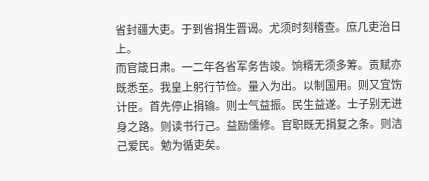省封疆大吏。于到省捐生晋谒。尤须时刻稽查。庶几吏治日上。
而官箴日肃。一二年各省军务告竣。饷糈无须多筹。贡赋亦既悉至。我皇上躬行节俭。量入为出。以制国用。则又宜饬计臣。首先停止捐输。则士气益振。民生益遂。士子别无进身之路。则读书行己。益励儒修。官职既无捐复之条。则洁己爱民。勉为循吏矣。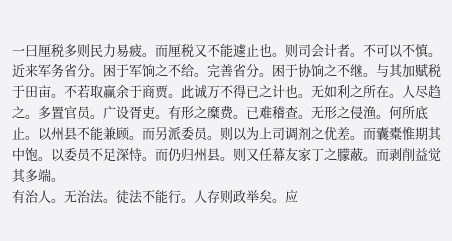一曰厘税多则民力易疲。而厘税又不能遽止也。则司会计者。不可以不慎。近来军务省分。困于军饷之不给。完善省分。困于协饷之不继。与其加赋税于田亩。不若取赢余于商贾。此诚万不得已之计也。无如利之所在。人尽趋之。多置官员。广设胥吏。有形之糜费。已难稽查。无形之侵渔。何所底止。以州县不能兼顾。而另派委员。则以为上司调剂之优差。而囊橐惟期其中饱。以委员不足深恃。而仍归州县。则又任幕友家丁之朦蔽。而剥削益觉其多端。
有治人。无治法。徒法不能行。人存则政举矣。应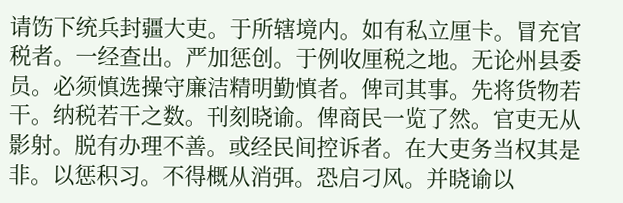请饬下统兵封疆大吏。于所辖境内。如有私立厘卡。冒充官税者。一经查出。严加惩创。于例收厘税之地。无论州县委员。必须慎选操守廉洁精明勤慎者。俾司其事。先将货物若干。纳税若干之数。刊刻晓谕。俾商民一览了然。官吏无从影射。脱有办理不善。或经民间控诉者。在大吏务当权其是非。以惩积习。不得概从消弭。恐启刁风。并晓谕以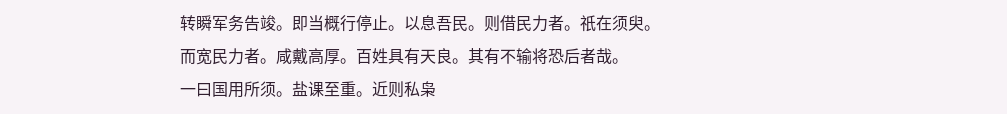转瞬军务告竣。即当概行停止。以息吾民。则借民力者。祇在须臾。
而宽民力者。咸戴高厚。百姓具有天良。其有不输将恐后者哉。
一曰国用所须。盐课至重。近则私枭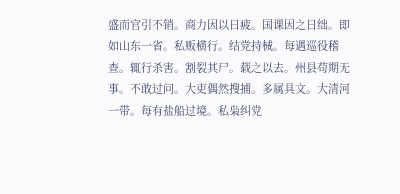盛而官引不销。商力因以日疲。国课因之日绌。即如山东一省。私贩横行。结党持械。每遇巡役稽查。辄行杀害。割裂其尸。载之以去。州县苟期无事。不敢过问。大吏偶然搜捕。多属具文。大清河一带。每有盐船过境。私枭纠党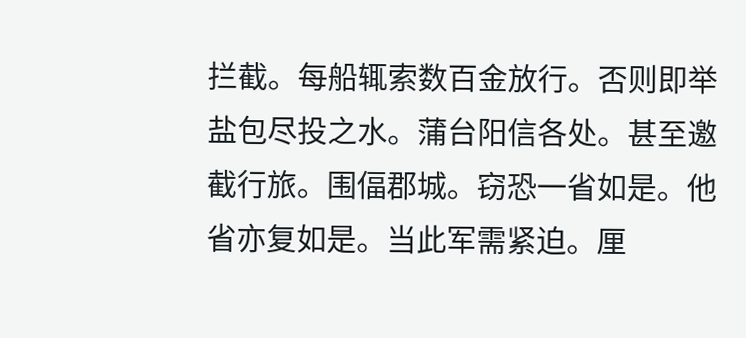拦截。每船辄索数百金放行。否则即举盐包尽投之水。蒲台阳信各处。甚至邀截行旅。围偪郡城。窃恐一省如是。他省亦复如是。当此军需紧迫。厘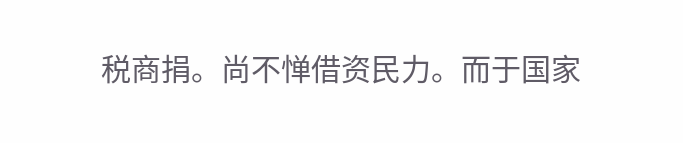税商捐。尚不惮借资民力。而于国家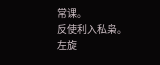常课。
反使利入私枭。
左旋